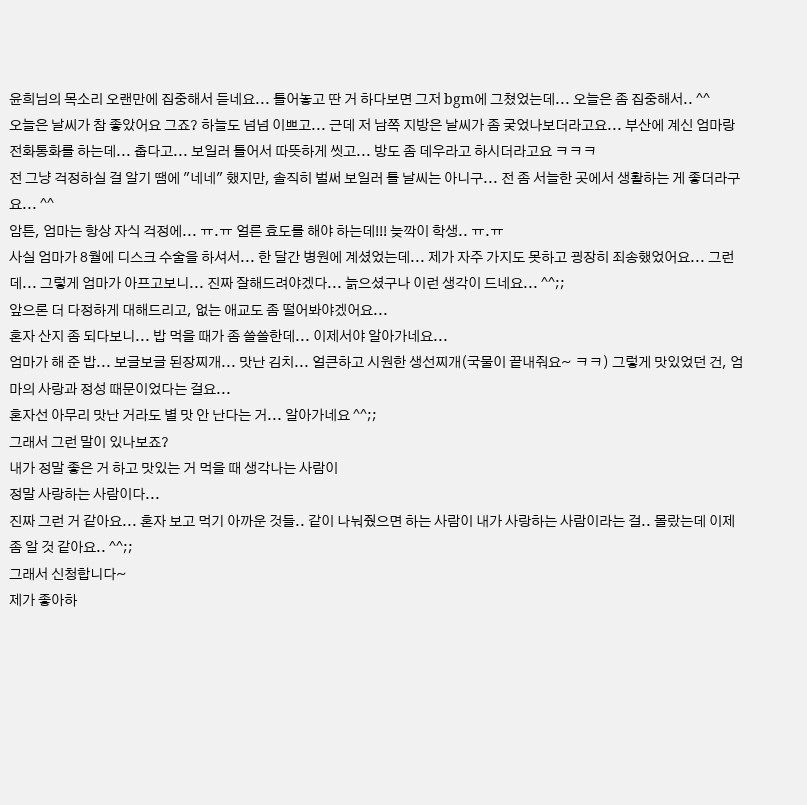윤희님의 목소리 오랜만에 집중해서 듣네요... 틀어놓고 딴 거 하다보면 그저 bgm에 그쳤었는데... 오늘은 좀 집중해서.. ^^
오늘은 날씨가 참 좋았어요 그죠? 하늘도 넘넘 이쁘고... 근데 저 남쪽 지방은 날씨가 좀 궂었나보더라고요... 부산에 계신 엄마랑 전화통화를 하는데... 춥다고... 보일러 틀어서 따뜻하게 씻고... 방도 좀 데우라고 하시더라고요 ㅋㅋㅋ
전 그냥 걱정하실 걸 알기 땜에 "네네" 했지만, 솔직히 벌써 보일러 틀 날씨는 아니구... 전 좀 서늘한 곳에서 생활하는 게 좋더라구요... ^^
암튼, 엄마는 항상 자식 걱정에... ㅠ.ㅠ 얼른 효도를 해야 하는데!!! 늦깍이 학생.. ㅠ.ㅠ
사실 엄마가 8월에 디스크 수술을 하셔서... 한 달간 병원에 계셨었는데... 제가 자주 가지도 못하고 굉장히 죄송했었어요... 그런데... 그렇게 엄마가 아프고보니... 진짜 잘해드려야겠다... 늙으셨구나 이런 생각이 드네요... ^^;;
앞으론 더 다정하게 대해드리고, 없는 애교도 좀 떨어봐야겠어요...
혼자 산지 좀 되다보니... 밥 먹을 때가 좀 쓸쓸한데... 이제서야 알아가네요...
엄마가 해 준 밥... 보글보글 된장찌개... 맛난 김치... 얼큰하고 시원한 생선찌개(국물이 끝내줘요~ ㅋㅋ) 그렇게 맛있었던 건, 엄마의 사랑과 정성 때문이었다는 걸요...
혼자선 아무리 맛난 거라도 별 맛 안 난다는 거... 알아가네요 ^^;;
그래서 그런 말이 있나보죠?
내가 정말 좋은 거 하고 맛있는 거 먹을 때 생각나는 사람이
정말 사랑하는 사람이다...
진짜 그런 거 같아요... 혼자 보고 먹기 아까운 것들.. 같이 나눠줬으면 하는 사람이 내가 사랑하는 사람이라는 걸.. 몰랐는데 이제 좀 알 것 같아요.. ^^;;
그래서 신청합니다~
제가 좋아하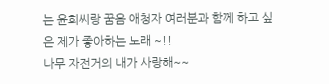는 윤희씨랑 꿈음 애청자 여러분과 함께 하고 싶은 제가 좋아하는 노래 ~!!
나무 자전거의 내가 사랑해~~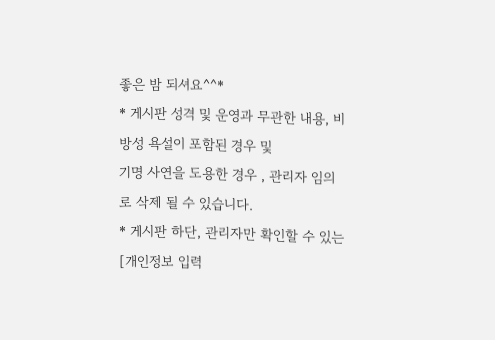좋은 밤 되셔요^^*
* 게시판 성격 및 운영과 무관한 내용, 비방성 욕설이 포함된 경우 및
기명 사연을 도용한 경우 , 관리자 임의로 삭제 될 수 있습니다.
* 게시판 하단, 관리자만 확인할 수 있는 [개인정보 입력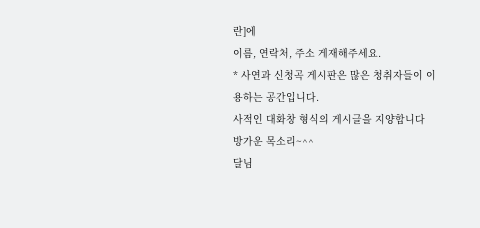란]에
이름, 연락처, 주소 게재해주세요.
* 사연과 신청곡 게시판은 많은 청취자들이 이용하는 공간입니다.
사적인 대화창 형식의 게시글을 지양합니다
방가운 목소리~^^
달님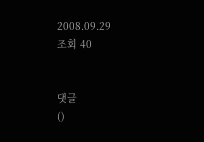2008.09.29
조회 40


댓글
()